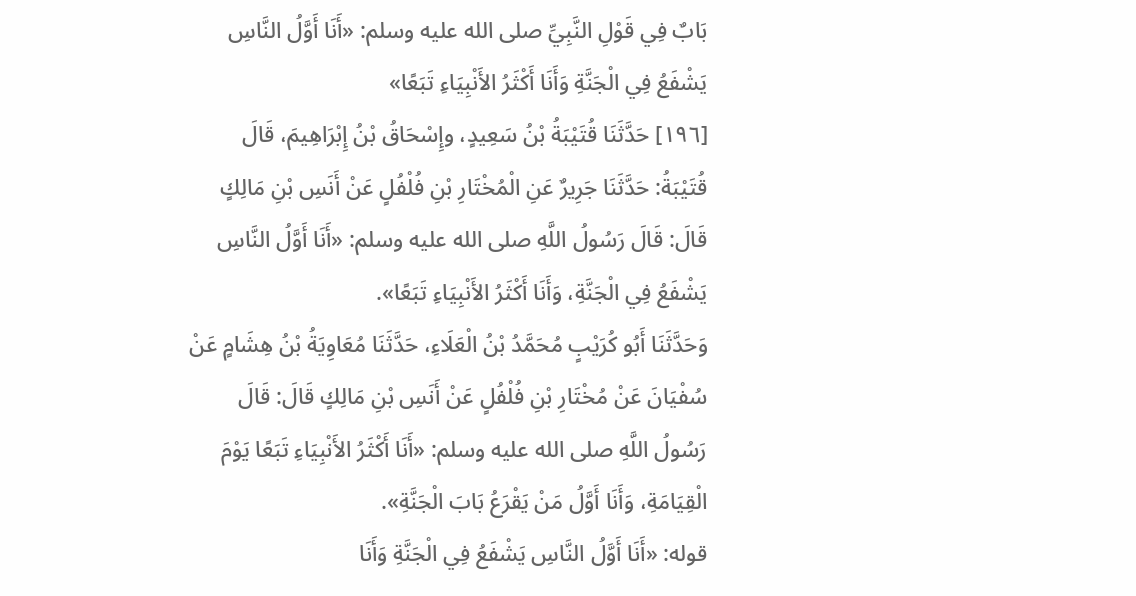بَابٌ فِي قَوْلِ النَّبِيِّ صلى الله عليه وسلم: «أَنَا أَوَّلُ النَّاسِ يَشْفَعُ فِي الْجَنَّةِ وَأَنَا أَكْثَرُ الأَنْبِيَاءِ تَبَعًا»
[١٩٦] حَدَّثَنَا قُتَيْبَةُ بْنُ سَعِيدٍ، وإِسْحَاقُ بْنُ إِبْرَاهِيمَ، قَالَ قُتَيْبَةُ: حَدَّثَنَا جَرِيرٌ عَنِ الْمُخْتَارِ بْنِ فُلْفُلٍ عَنْ أَنَسِ بْنِ مَالِكٍ قَالَ: قَالَ رَسُولُ اللَّهِ صلى الله عليه وسلم: «أَنَا أَوَّلُ النَّاسِ يَشْفَعُ فِي الْجَنَّةِ، وَأَنَا أَكْثَرُ الأَنْبِيَاءِ تَبَعًا».
وَحَدَّثَنَا أَبُو كُرَيْبٍ مُحَمَّدُ بْنُ الْعَلَاءِ، حَدَّثَنَا مُعَاوِيَةُ بْنُ هِشَامٍ عَنْ سُفْيَانَ عَنْ مُخْتَارِ بْنِ فُلْفُلٍ عَنْ أَنَسِ بْنِ مَالِكٍ قَالَ: قَالَ رَسُولُ اللَّهِ صلى الله عليه وسلم: «أَنَا أَكْثَرُ الأَنْبِيَاءِ تَبَعًا يَوْمَ الْقِيَامَةِ، وَأَنَا أَوَّلُ مَنْ يَقْرَعُ بَابَ الْجَنَّةِ».
قوله: «أَنَا أَوَّلُ النَّاسِ يَشْفَعُ فِي الْجَنَّةِ وَأَنَا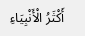أَكْثَرُ الْأَنْبِيَاءِ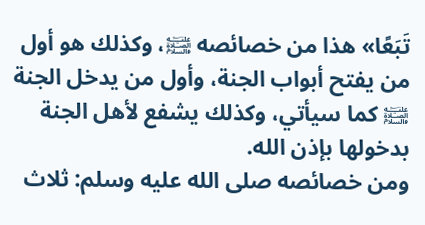تَبَعًا» هذا من خصائصه ﵊، وكذلك هو أول من يفتح أبواب الجنة، وأول من يدخل الجنة ﵊ كما سيأتي، وكذلك يشفع لأهل الجنة بدخولها بإذن الله.
ومن خصائصه صلى الله عليه وسلم: ثلاث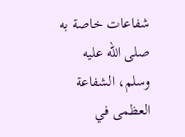شفاعات خاصة به صلى الله عليه وسلم، الشفاعة العظمى في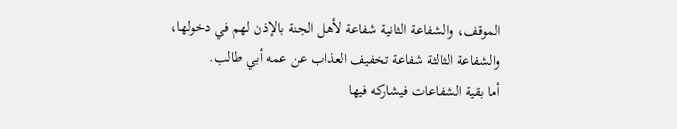الموقف، والشفاعة الثانية شفاعة لأهل الجنة بالإذن لهم في دخولها، والشفاعة الثالثة شفاعة تخفيف العذاب عن عمه أبي طالب.
أما بقية الشفاعات فيشاركه فيها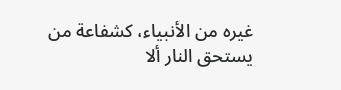غيره من الأنبياء، كشفاعة من يستحق النار ألا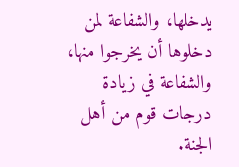يدخلها، والشفاعة لمن دخلوها أن يخرجوا منها، والشفاعة في زيادة درجات قوم من أهل الجنة.